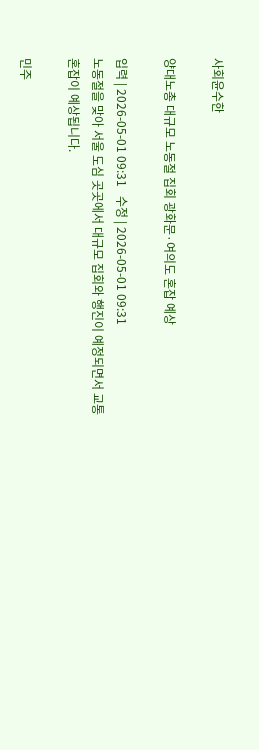사회윤수한

양대노총 대규모 노동절 집회 광화문·여의도 혼잡 예상

입력 | 2026-05-01 09:31   수정 | 2026-05-01 09:31
노동절을 맞아 서울 도심 곳곳에서 대규모 집회와 행진이 예정되면서 교통 혼잡이 예상됩니다.

민주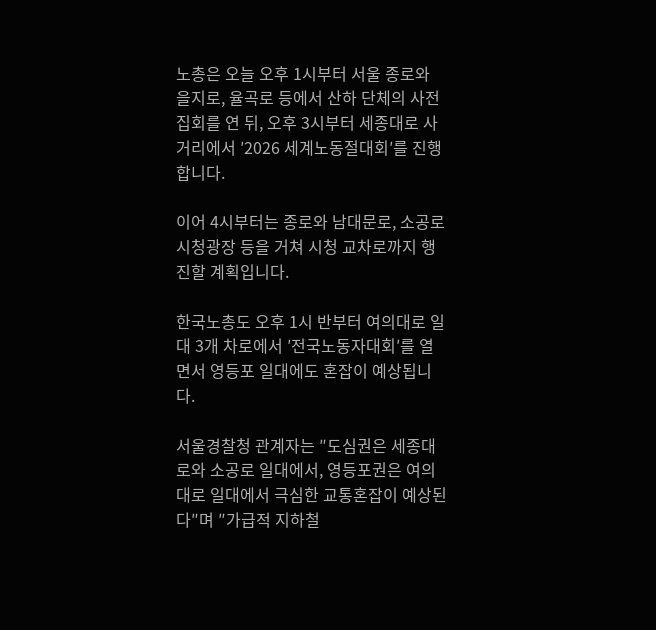노총은 오늘 오후 1시부터 서울 종로와 을지로, 율곡로 등에서 산하 단체의 사전 집회를 연 뒤, 오후 3시부터 세종대로 사거리에서 ′2026 세계노동절대회′를 진행합니다.

이어 4시부터는 종로와 남대문로, 소공로 시청광장 등을 거쳐 시청 교차로까지 행진할 계획입니다.

한국노총도 오후 1시 반부터 여의대로 일대 3개 차로에서 ′전국노동자대회′를 열면서 영등포 일대에도 혼잡이 예상됩니다.

서울경찰청 관계자는 ″도심권은 세종대로와 소공로 일대에서, 영등포권은 여의대로 일대에서 극심한 교통혼잡이 예상된다″며 ″가급적 지하철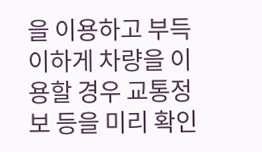을 이용하고 부득이하게 차량을 이용할 경우 교통정보 등을 미리 확인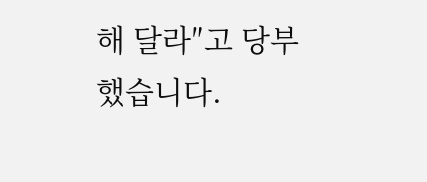해 달라″고 당부했습니다.